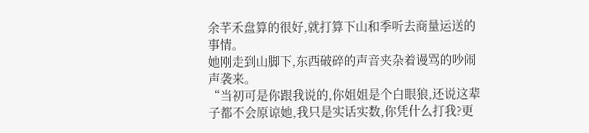余芊禾盘算的很好,就打算下山和季听去商量运送的事情。
她刚走到山脚下,东西破碎的声音夹杂着谩骂的吵闹声袭来。
“当初可是你跟我说的,你姐姐是个白眼狼,还说这辈子都不会原谅她,我只是实话实数,你凭什么打我?更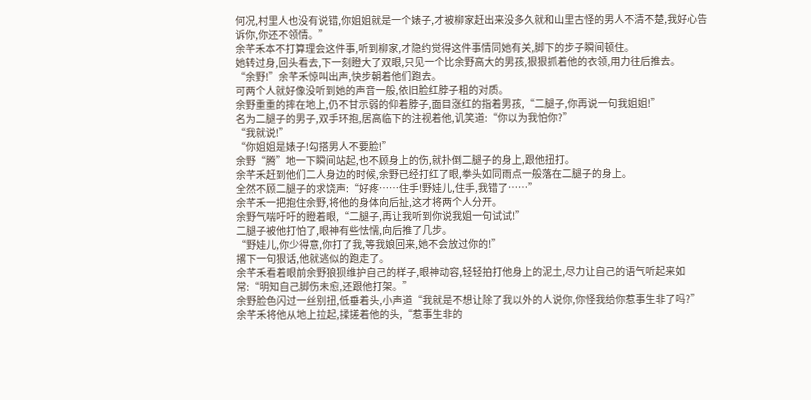何况,村里人也没有说错,你姐姐就是一个婊子,才被柳家赶出来没多久就和山里古怪的男人不清不楚,我好心告诉你,你还不领情。”
余芊禾本不打算理会这件事,听到柳家,才隐约觉得这件事情同她有关,脚下的步子瞬间顿住。
她转过身,回头看去,下一刻瞪大了双眼,只见一个比余野高大的男孩,狠狠抓着他的衣领,用力往后推去。
“余野!”余芊禾惊叫出声,快步朝着他们跑去。
可两个人就好像没听到她的声音一般,依旧脸红脖子粗的对质。
余野重重的摔在地上,仍不甘示弱的仰着脖子,面目涨红的指着男孩,“二腿子,你再说一句我姐姐!”
名为二腿子的男子,双手环抱,居高临下的注视着他,讥笑道:“你以为我怕你?”
“我就说!”
“你姐姐是婊子!勾搭男人不要脸!”
余野“腾”地一下瞬间站起,也不顾身上的伤,就扑倒二腿子的身上,跟他扭打。
余芊禾赶到他们二人身边的时候,余野已经打红了眼,拳头如同雨点一般落在二腿子的身上。
全然不顾二腿子的求饶声:“好疼……住手!野娃儿,住手,我错了……”
余芊禾一把抱住余野,将他的身体向后扯,这才将两个人分开。
余野气喘吁吁的瞪着眼,“二腿子,再让我听到你说我姐一句试试!”
二腿子被他打怕了,眼神有些怯懦,向后推了几步。
“野娃儿,你少得意,你打了我,等我娘回来,她不会放过你的!”
撂下一句狠话,他就逃似的跑走了。
余芊禾看着眼前余野狼狈维护自己的样子,眼神动容,轻轻拍打他身上的泥土,尽力让自己的语气听起来如常:“明知自己脚伤未愈,还跟他打架。”
余野脸色闪过一丝别扭,低垂着头,小声道“我就是不想让除了我以外的人说你,你怪我给你惹事生非了吗?”
余芊禾将他从地上拉起,揉搓着他的头,“惹事生非的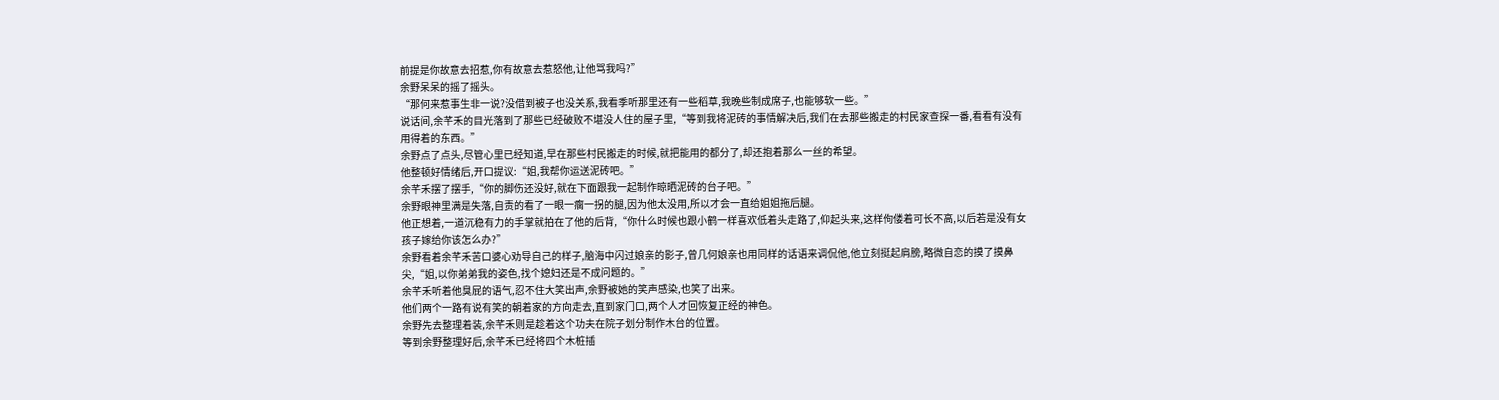前提是你故意去招惹,你有故意去惹怒他,让他骂我吗?”
余野呆呆的摇了摇头。
“那何来惹事生非一说?没借到被子也没关系,我看季听那里还有一些稻草,我晚些制成席子,也能够软一些。”
说话间,余芊禾的目光落到了那些已经破败不堪没人住的屋子里,“等到我将泥砖的事情解决后,我们在去那些搬走的村民家查探一番,看看有没有用得着的东西。”
余野点了点头,尽管心里已经知道,早在那些村民搬走的时候,就把能用的都分了,却还抱着那么一丝的希望。
他整顿好情绪后,开口提议:“姐,我帮你运送泥砖吧。”
余芊禾摆了摆手,“你的脚伤还没好,就在下面跟我一起制作晾晒泥砖的台子吧。”
余野眼神里满是失落,自责的看了一眼一瘸一拐的腿,因为他太没用,所以才会一直给姐姐拖后腿。
他正想着,一道沉稳有力的手掌就拍在了他的后背,“你什么时候也跟小鹤一样喜欢低着头走路了,仰起头来,这样佝偻着可长不高,以后若是没有女孩子嫁给你该怎么办?”
余野看着余芊禾苦口婆心劝导自己的样子,脑海中闪过娘亲的影子,曾几何娘亲也用同样的话语来调侃他,他立刻挺起肩膀,略微自恋的摸了摸鼻尖,“姐,以你弟弟我的姿色,找个媳妇还是不成问题的。”
余芊禾听着他臭屁的语气,忍不住大笑出声,余野被她的笑声感染,也笑了出来。
他们两个一路有说有笑的朝着家的方向走去,直到家门口,两个人才回恢复正经的神色。
余野先去整理着装,余芊禾则是趁着这个功夫在院子划分制作木台的位置。
等到余野整理好后,余芊禾已经将四个木桩插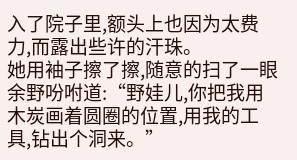入了院子里,额头上也因为太费力,而露出些许的汗珠。
她用袖子擦了擦,随意的扫了一眼余野吩咐道:“野娃儿,你把我用木炭画着圆圈的位置,用我的工具,钻出个洞来。”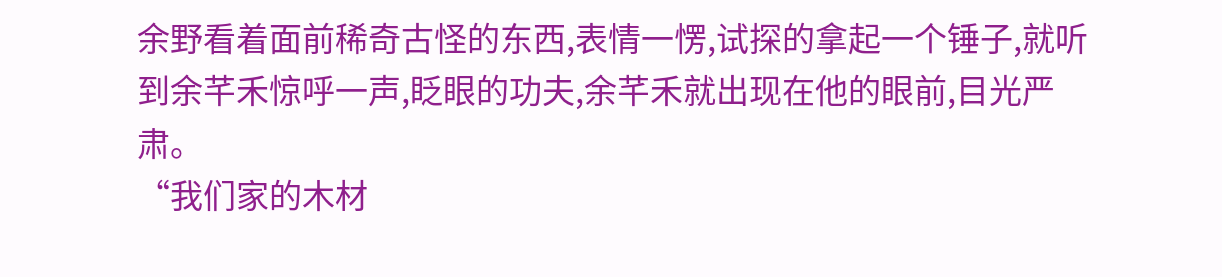余野看着面前稀奇古怪的东西,表情一愣,试探的拿起一个锤子,就听到余芊禾惊呼一声,眨眼的功夫,余芊禾就出现在他的眼前,目光严肃。
“我们家的木材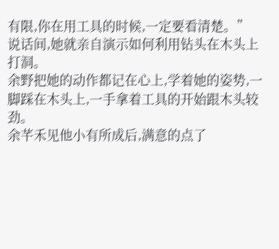有限,你在用工具的时候,一定要看清楚。”
说话间,她就亲自演示如何利用钻头在木头上打洞。
余野把她的动作都记在心上,学着她的姿势,一脚踩在木头上,一手拿着工具的开始跟木头较劲。
余芊禾见他小有所成后,满意的点了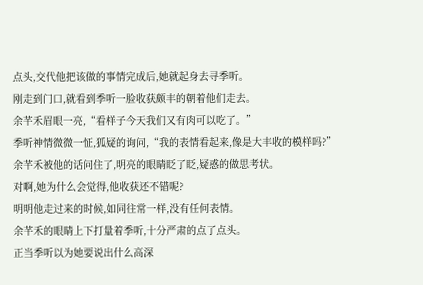点头,交代他把该做的事情完成后,她就起身去寻季听。
刚走到门口,就看到季听一脸收获颇丰的朝着他们走去。
余芊禾眉眼一亮,“看样子今天我们又有肉可以吃了。”
季听神情微微一怔,狐疑的询问,“我的表情看起来,像是大丰收的模样吗?”
余芊禾被他的话问住了,明亮的眼睛眨了眨,疑惑的做思考状。
对啊,她为什么会觉得,他收获还不错呢?
明明他走过来的时候,如同往常一样,没有任何表情。
余芊禾的眼睛上下打量着季听,十分严肃的点了点头。
正当季听以为她要说出什么高深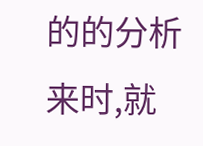的的分析来时,就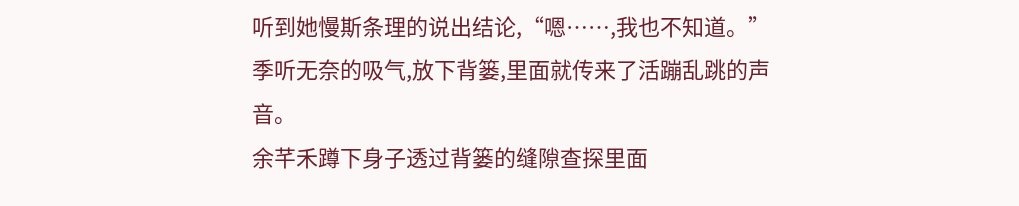听到她慢斯条理的说出结论,“嗯……,我也不知道。”
季听无奈的吸气,放下背篓,里面就传来了活蹦乱跳的声音。
余芊禾蹲下身子透过背篓的缝隙查探里面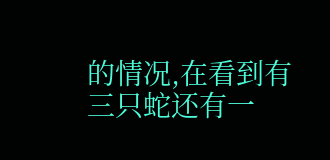的情况,在看到有三只蛇还有一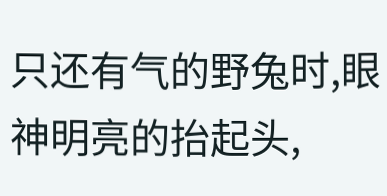只还有气的野兔时,眼神明亮的抬起头,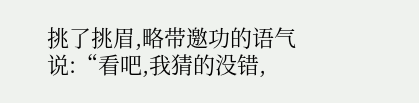挑了挑眉,略带邀功的语气说:“看吧,我猜的没错,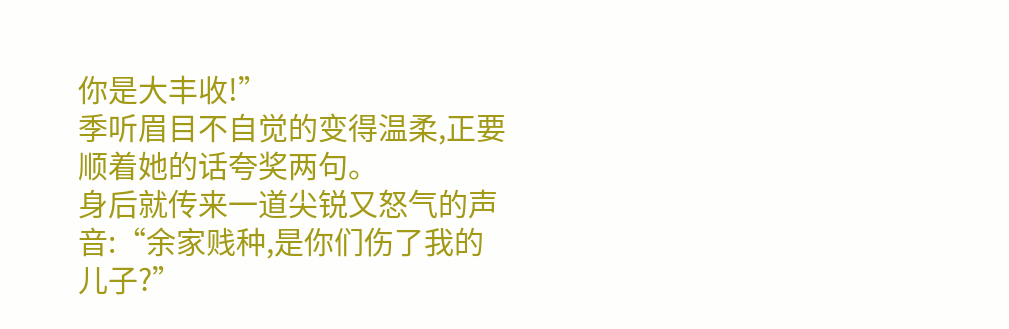你是大丰收!”
季听眉目不自觉的变得温柔,正要顺着她的话夸奖两句。
身后就传来一道尖锐又怒气的声音:“余家贱种,是你们伤了我的儿子?”